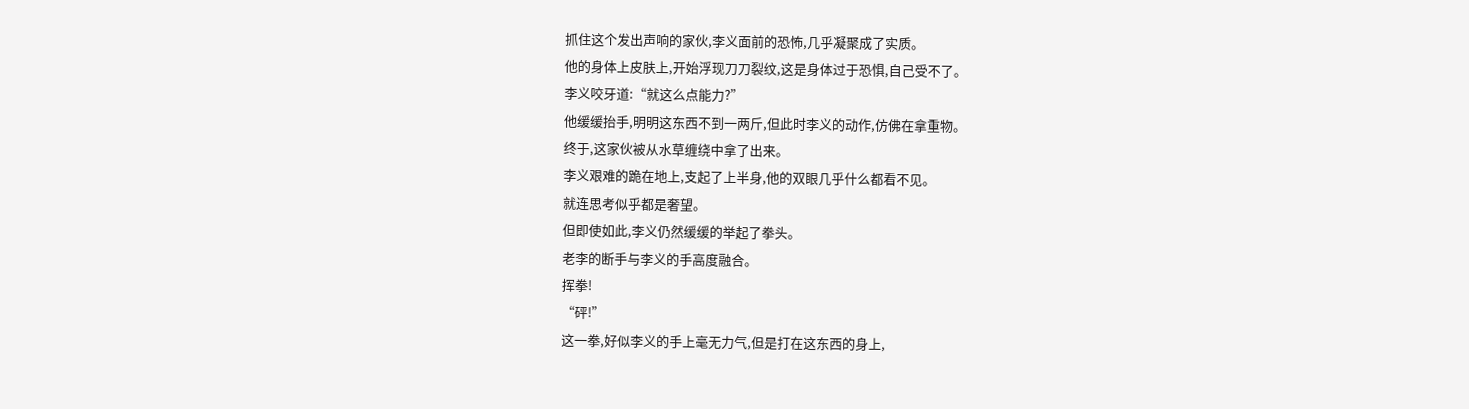抓住这个发出声响的家伙,李义面前的恐怖,几乎凝聚成了实质。
他的身体上皮肤上,开始浮现刀刀裂纹,这是身体过于恐惧,自己受不了。
李义咬牙道:“就这么点能力?”
他缓缓抬手,明明这东西不到一两斤,但此时李义的动作,仿佛在拿重物。
终于,这家伙被从水草缠绕中拿了出来。
李义艰难的跪在地上,支起了上半身,他的双眼几乎什么都看不见。
就连思考似乎都是奢望。
但即使如此,李义仍然缓缓的举起了拳头。
老李的断手与李义的手高度融合。
挥拳!
“砰!”
这一拳,好似李义的手上毫无力气,但是打在这东西的身上,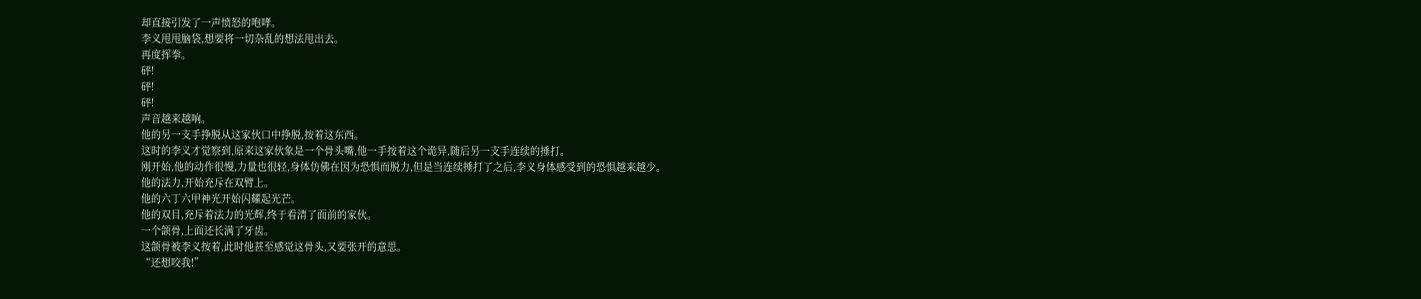却直接引发了一声愤怒的咆哮。
李义甩甩脑袋,想要将一切杂乱的想法甩出去。
再度挥拳。
砰!
砰!
砰!
声音越来越响。
他的另一支手挣脱从这家伙口中挣脱,按着这东西。
这时的李义才觉察到,原来这家伙象是一个骨头嘴,他一手按着这个诡异,随后另一支手连续的捶打。
刚开始,他的动作很慢,力量也很轻,身体仿佛在因为恐惧而脱力,但是当连续捶打了之后,李义身体感受到的恐惧越来越少。
他的法力,开始充斥在双臂上。
他的六丁六甲神光开始闪耀起光芒。
他的双目,充斥着法力的光辉,终于看清了面前的家伙。
一个颌骨,上面还长满了牙齿。
这颌骨被李义按着,此时他甚至感觉这骨头,又要张开的意思。
“还想咬我!”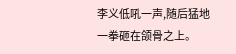李义低吼一声,随后猛地一拳砸在颌骨之上。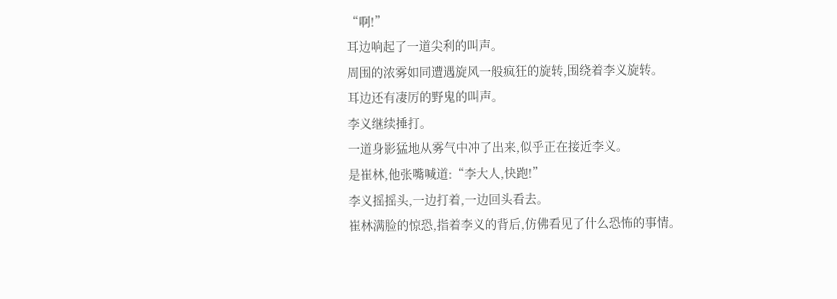“啊!”
耳边响起了一道尖利的叫声。
周围的浓雾如同遭遇旋风一般疯狂的旋转,围绕着李义旋转。
耳边还有凄厉的野鬼的叫声。
李义继续捶打。
一道身影猛地从雾气中冲了出来,似乎正在接近李义。
是崔林,他张嘴喊道:“李大人,快跑!”
李义摇摇头,一边打着,一边回头看去。
崔林满脸的惊恐,指着李义的背后,仿佛看见了什么恐怖的事情。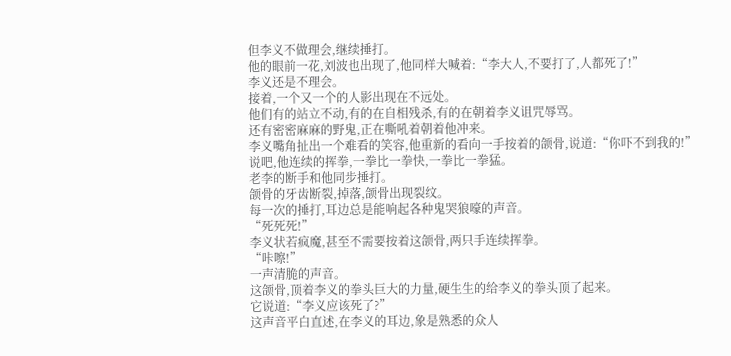但李义不做理会,继续捶打。
他的眼前一花,刘波也出现了,他同样大喊着:“李大人,不要打了,人都死了!”
李义还是不理会。
接着,一个又一个的人影出现在不远处。
他们有的站立不动,有的在自相残杀,有的在朝着李义诅咒辱骂。
还有密密麻麻的野鬼,正在嘶吼着朝着他冲来。
李义嘴角扯出一个难看的笑容,他重新的看向一手按着的颌骨,说道:“你吓不到我的!”
说吧,他连续的挥拳,一拳比一拳快,一拳比一拳猛。
老李的断手和他同步捶打。
颌骨的牙齿断裂,掉落,颌骨出现裂纹。
每一次的捶打,耳边总是能响起各种鬼哭狼嚎的声音。
“死死死!”
李义状若疯魔,甚至不需要按着这颌骨,两只手连续挥拳。
“咔嚓!”
一声清脆的声音。
这颌骨,顶着李义的拳头巨大的力量,硬生生的给李义的拳头顶了起来。
它说道:“李义应该死了?”
这声音平白直述,在李义的耳边,象是熟悉的众人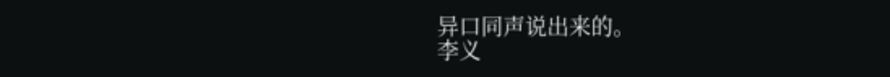异口同声说出来的。
李义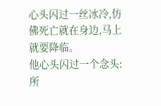心头闪过一丝冰冷,仿佛死亡就在身边,马上就要降临。
他心头闪过一个念头:所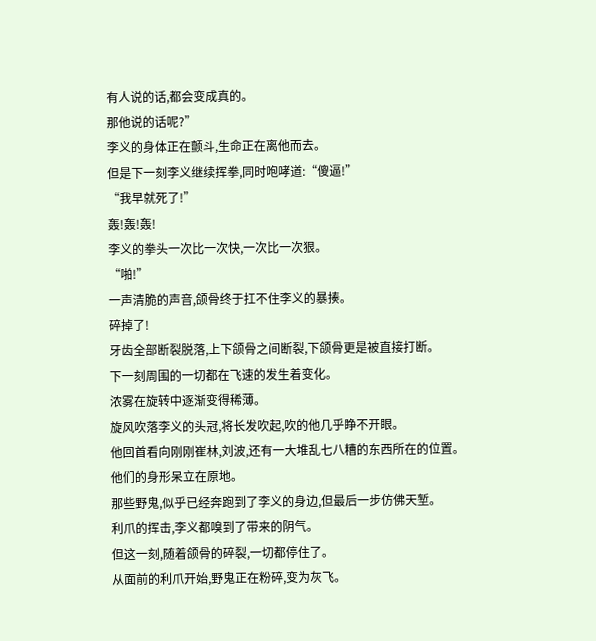有人说的话,都会变成真的。
那他说的话呢?”
李义的身体正在颤斗,生命正在离他而去。
但是下一刻李义继续挥拳,同时咆哮道:“傻逼!”
“我早就死了!”
轰!轰!轰!
李义的拳头一次比一次快,一次比一次狠。
“啪!”
一声清脆的声音,颌骨终于扛不住李义的暴揍。
碎掉了!
牙齿全部断裂脱落,上下颌骨之间断裂,下颌骨更是被直接打断。
下一刻周围的一切都在飞速的发生着变化。
浓雾在旋转中逐渐变得稀薄。
旋风吹落李义的头冠,将长发吹起,吹的他几乎睁不开眼。
他回首看向刚刚崔林,刘波,还有一大堆乱七八糟的东西所在的位置。
他们的身形呆立在原地。
那些野鬼,似乎已经奔跑到了李义的身边,但最后一步仿佛天堑。
利爪的挥击,李义都嗅到了带来的阴气。
但这一刻,随着颌骨的碎裂,一切都停住了。
从面前的利爪开始,野鬼正在粉碎,变为灰飞。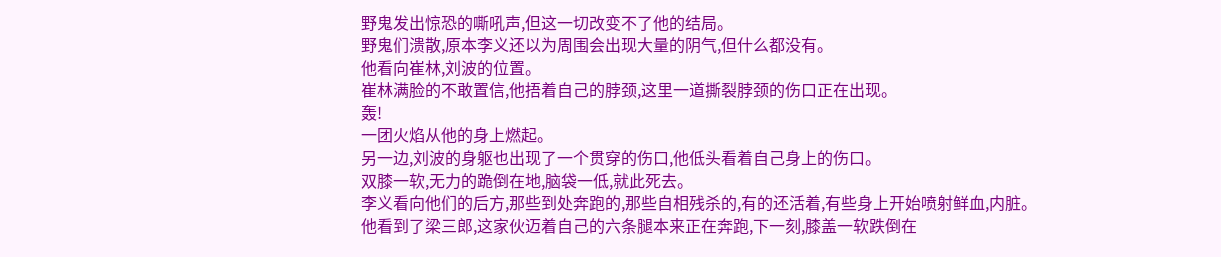野鬼发出惊恐的嘶吼声,但这一切改变不了他的结局。
野鬼们溃散,原本李义还以为周围会出现大量的阴气,但什么都没有。
他看向崔林,刘波的位置。
崔林满脸的不敢置信,他捂着自己的脖颈,这里一道撕裂脖颈的伤口正在出现。
轰!
一团火焰从他的身上燃起。
另一边,刘波的身躯也出现了一个贯穿的伤口,他低头看着自己身上的伤口。
双膝一软,无力的跪倒在地,脑袋一低,就此死去。
李义看向他们的后方,那些到处奔跑的,那些自相残杀的,有的还活着,有些身上开始喷射鲜血,内脏。
他看到了梁三郎,这家伙迈着自己的六条腿本来正在奔跑,下一刻,膝盖一软跌倒在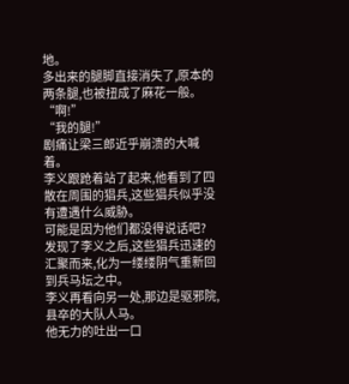地。
多出来的腿脚直接消失了,原本的两条腿,也被扭成了麻花一般。
“啊!”
“我的腿!”
剧痛让梁三郎近乎崩溃的大喊着。
李义跟跄着站了起来,他看到了四散在周围的猖兵,这些猖兵似乎没有遭遇什么威胁。
可能是因为他们都没得说话吧?
发现了李义之后,这些猖兵迅速的汇聚而来,化为一缕缕阴气重新回到兵马坛之中。
李义再看向另一处,那边是驱邪院,县卒的大队人马。
他无力的吐出一口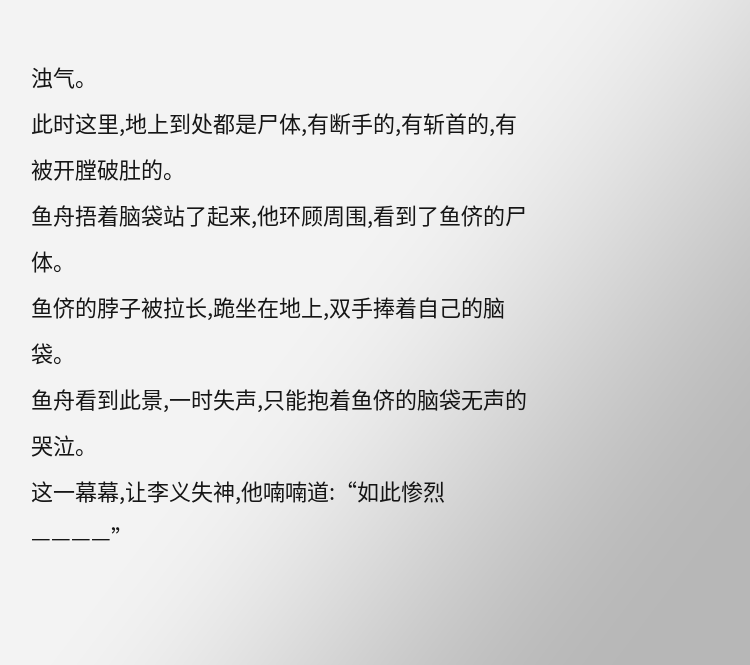浊气。
此时这里,地上到处都是尸体,有断手的,有斩首的,有被开膛破肚的。
鱼舟捂着脑袋站了起来,他环顾周围,看到了鱼侪的尸体。
鱼侪的脖子被拉长,跪坐在地上,双手捧着自己的脑袋。
鱼舟看到此景,一时失声,只能抱着鱼侪的脑袋无声的哭泣。
这一幕幕,让李义失神,他喃喃道:“如此惨烈————”